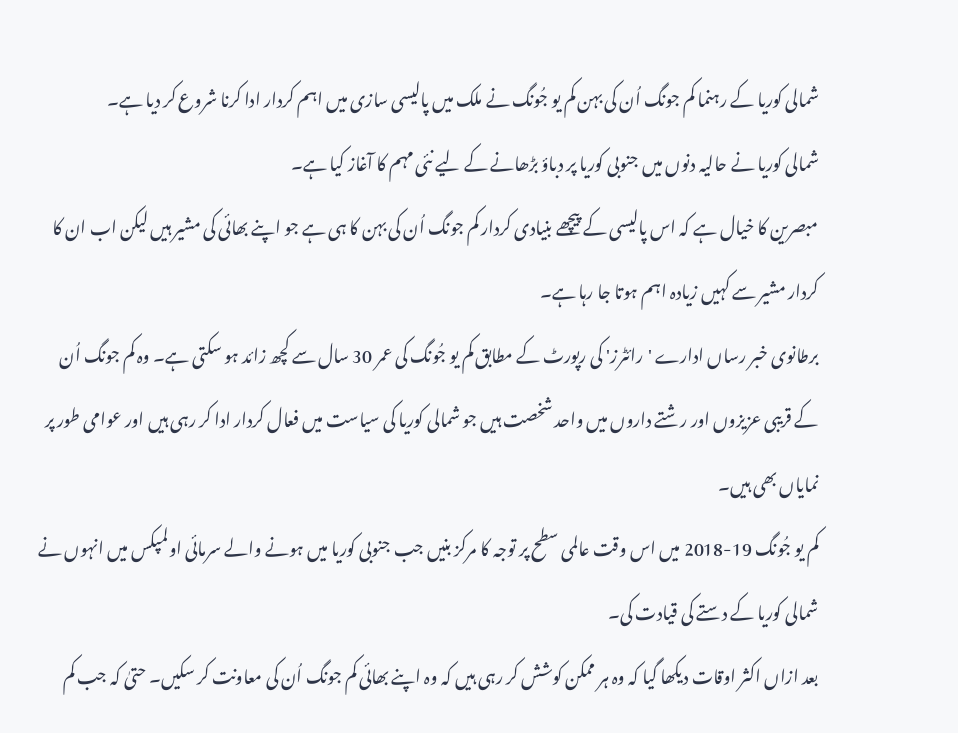شمالی کوریا کے رہنما کم جونگ اُن کی بہن کم یو جُونگ نے ملک میں پالیسی سازی میں اہم کردار ادا کرنا شروع کر دیا ہے۔
شمالی کوریا نے حالیہ دنوں میں جنوبی کوریا پر دباؤ بڑھانے کے لیے نئی مہم کا آغاز کیا ہے۔
مبصرین کا خیال ہے کہ اس پالیسی کے پیچھے بنیادی کردار کم جونگ اُن کی بہن کا ہی ہے جو اپنے بھائی کی مشیر ہیں لیکن اب ان کا کردار مشیر سے کہیں زیادہ اہم ہوتا جا رہا ہے۔
برطانوی خبر رساں ادارے 'رائٹرز' کی رپورٹ کے مطابق کم یو جُونگ کی عمر 30 سال سے کچھ زائد ہو سکتی ہے۔ وہ کم جونگ اُن کے قریبی عزیزوں اور رشتے داروں میں واحد شخصت ہیں جو شمالی کوریا کی سیاست میں فعال کردار ادا کر رہی ہیں اور عوامی طور پر نمایاں بھی ہیں۔
کم یو جُونگ 19-2018 میں اس وقت عالمی سطح پر توجہ کا مرکز بنیں جب جنوبی کوریا میں ہونے والے سرمائی اولمپکس میں انہوں نے شمالی کوریا کے دستے کی قیادت کی۔
بعد ازاں اکثر اوقات دیکھا گیا کہ وہ ہر ممکن کوشش کر رہی ہیں کہ وہ اپنے بھائی کم جونگ اُن کی معاونت کر سکیں۔ حتیٰ کہ جب کم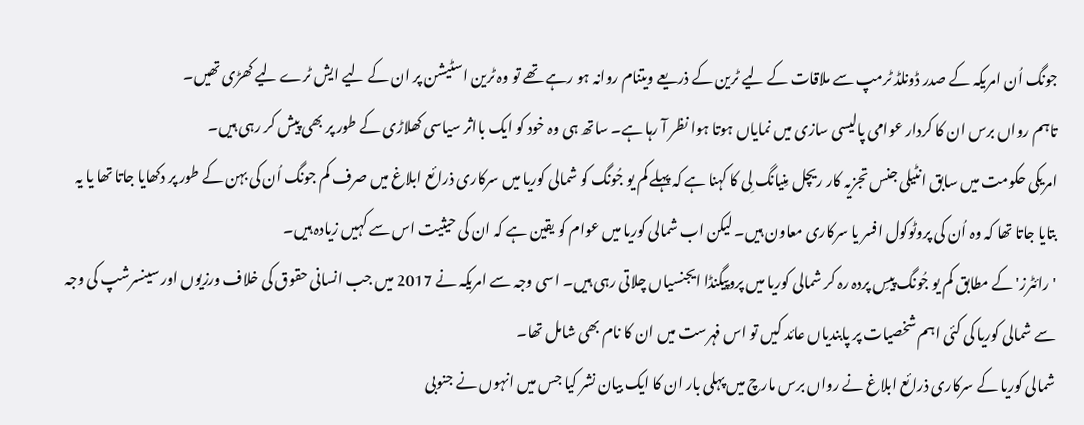جونگ اُن امریکہ کے صدر ڈونلڈ ٹرمپ سے ملاقات کے لیے ٹرین کے ذریعے ویتنام روانہ ہو رہے تھے تو وہ ٹرین اسٹیشن پر ان کے لیے ایش ٹرے لیے کھڑی تھیں۔
تاہم رواں برس ان کا کردار عوامی پالیسی سازی میں نمایاں ہوتا ہوا نظر آ رہا ہے۔ ساتھ ہی وہ خود کو ایک بااثر سیاسی کھلاڑی کے طور پر بھی پیش کر رہی ہیں۔
امریکی حکومت میں سابق انٹیلی جنس تجزیہ کار ریچل مِنیانگ لِی کا کہنا ہے کہ پہلے کم یو جُونگ کو شمالی کوریا میں سرکاری ذرائع ابلاغ میں صرف کم جونگ اُن کی بہن کے طور پر دکھایا جاتا تھا یا یہ بتایا جاتا تھا کہ وہ اُن کی پروٹوکول افسر یا سرکاری معاون ہیں۔ لیکن اب شمالی کوریا میں عوام کو یقین ہے کہ ان کی حیثیت اس سے کہیں زیادہ ہیں۔
'رائٹرز' کے مطابق کم یو جُونگ پیسِ پردہ رہ کر شمالی کوریا میں پروپیگنڈا ایجنسیاں چلاتی رہی ہیں۔ اسی وجہ سے امریکہ نے 2017 میں جب انسانی حقوق کی خلاف ورزیوں اور سینسرشپ کی وجہ سے شمالی کوریا کی کئی اہم شخصیات پر پابندیاں عائد کیں تو اس فہرست میں ان کا نام بھی شامل تھا۔
شمالی کوریا کے سرکاری ذرائع ابلاغ نے رواں برس مارچ میں پہلی بار ان کا ایک بیان نشر کیا جس میں انہوں نے جنوبی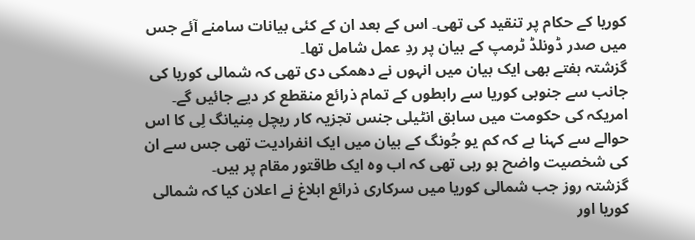کوریا کے حکام پر تنقید کی تھی۔ اس کے بعد ان کے کئی بیانات سامنے آئے جس میں صدر ڈونلڈ ٹرمپ کے بیان پر ردِ عمل شامل تھا۔
گزشتہ ہفتے بھی ایک بیان میں انہوں نے دھمکی دی تھی کہ شمالی کوریا کی جانب سے جنوبی کوریا سے رابطوں کے تمام ذرائع منقطع کر دیے جائیں گے۔
امریکہ کی حکومت میں سابق انٹیلی جنس تجزیہ کار ریچل مِنیانگ لِی کا اس حوالے سے کہنا ہے کہ کم یو جُونگ کے بیان میں ایک انفرادیت تھی جس سے ان کی شخصیت واضح ہو رہی تھی کہ اب وہ ایک طاقتور مقام پر ہیں۔
گزشتہ روز جب شمالی کوریا میں سرکاری ذرائع ابلاغ نے اعلان کیا کہ شمالی کوریا اور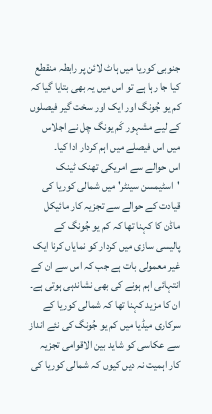جنوبی کوریا میں ہاٹ لائن پر رابطہ منقطع کیا جا رہا ہے تو اس میں یہ بھی بتایا گیا کہ کم یو جُونگ اور ایک اور سخت گیر فیصلوں کے لیے مشہور کَم یونگ چل نے اجلاس میں اس فیصلے میں اہم کردار ادا کیا۔
اس حوالے سے امریکی تھنک ٹینک 'اسٹیمسن سینٹر' میں شمالی کوریا کی قیادت کے حوالے سے تجزیہ کار مائیکل ماڈن کا کہنا تھا کہ کم یو جُونگ کے پالیسی سازی میں کردار کو نمایاں کرنا ایک غیر معمولی بات ہے جب کہ اس سے ان کے انتہائی اہم ہونے کی بھی نشاندہی ہوتی ہے۔
ان کا مزید کہنا تھا کہ شمالی کوریا کے سرکاری میڈیا میں کم یو جُونگ کی نئے انداز سے عکاسی کو شاید بین الاقوامی تجزیہ کار اہمیت نہ دیں کیوں کہ شمالی کوریا کی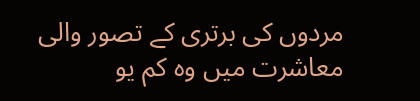مردوں کی برتری کے تصور والی معاشرت میں وہ کم یو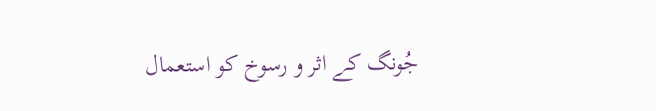جُونگ کے اثر و رسوخ کو استعمال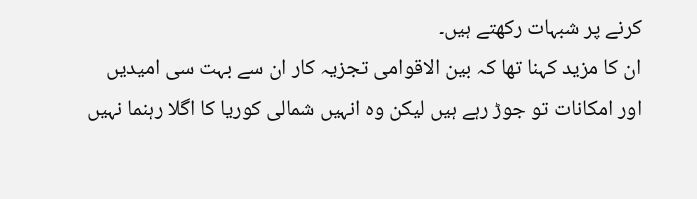کرنے پر شبہات رکھتے ہیں۔
ان کا مزید کہنا تھا کہ بین الاقوامی تجزیہ کار ان سے بہت سی امیدیں اور امکانات تو جوڑ رہے ہیں لیکن وہ انہیں شمالی کوریا کا اگلا رہنما نہیں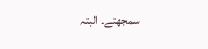سمجھتے۔ البتہ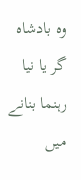وہ بادشاہ گر یا نیا رہنما بنانے میں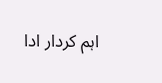اہم کردار ادا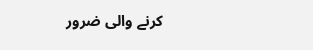کرنے والی ضرور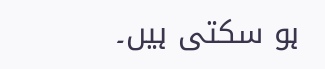ہو سکتی ہیں۔